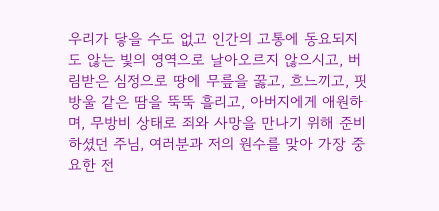우리가 닿을 수도 없고 인간의 고통에 동요되지도 않는 빛의 영역으로 날아오르지 않으시고, 버림받은 심정으로 땅에 무릎을 꿇고, 흐느끼고, 핏방울 같은 땀을 뚝뚝 흘리고, 아버지에게 애원하며, 무방비 상태로 죄와 사망을 만나기 위해 준비하셨던 주님, 여러분과 저의 원수를 맞아 가장 중요한 전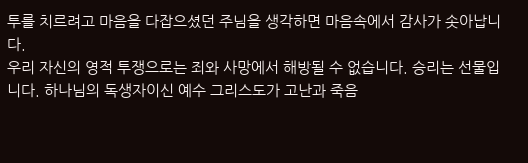투를 치르려고 마음을 다잡으셨던 주님을 생각하면 마음속에서 감사가 솟아납니다.
우리 자신의 영적 투쟁으로는 죄와 사망에서 해방될 수 없습니다. 승리는 선물입니다. 하나님의 독생자이신 예수 그리스도가 고난과 죽음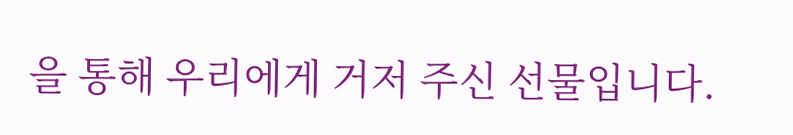을 통해 우리에게 거저 주신 선물입니다.